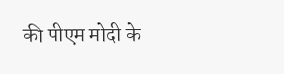की पीएम मोदी के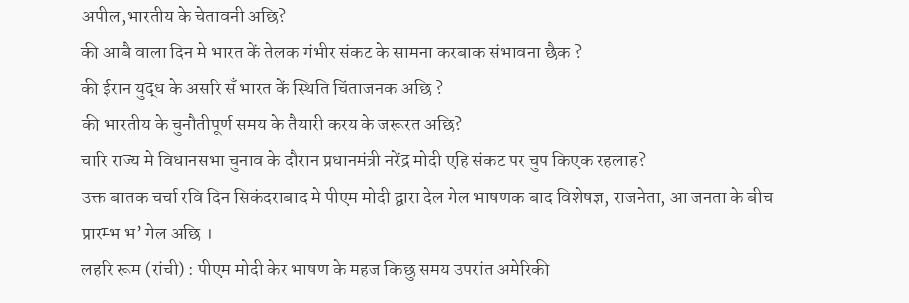अपील,भारतीय के चेतावनी अछि?
की आबै वाला दिन मे भारत कें तेलक गंभीर संकट के सामना करबाक संभावना छैक ?
की ईरान युद्ध के असरि सँ भारत कें स्थिति चिंताजनक अछि ?
की भारतीय के चुनौतीपूर्ण समय के तैयारी करय के जरूरत अछि?
चारि राज्य मे विधानसभा चुनाव के दौरान प्रधानमंत्री नरेंद्र मोदी एहि संकट पर चुप किएक रहलाह?
उक्त बातक चर्चा रवि दिन सिकंदराबाद मे पीएम मोदी द्वारा देल गेल भाषणक बाद विशेषज्ञ, राजनेता, आ जनता के बीच प्रारम्भ भ’ गेल अछि ।
लहरि रूम (रांची) : पीएम मोदी केर भाषण के महज किछु समय उपरांत अमेरिकी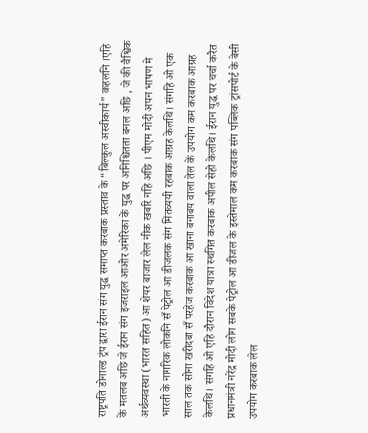राष्ट्रपति डोनाल्ड ट्रंप द्वारा ईरान संग युद्ध समाप्त करबाक प्रस्ताव के “बिल्कुल अस्वीकार्य” कहलनि ।एहि कें मतलब अछि जे ईरान संग इजराइल आओर अमेरिका कें युद्ध पर अनिश्चितता बनल अछि , जे की वैश्विक अर्थव्यवस्था (भारत सहित) आ शेयर बाजार लेल नीक खबरि नहि अछि । पीएम मोदी अपन भाषण मे भारती के नागरिक लोकनि सँ पेट्रोल आ डीजलक संग मितव्ययी रहबाक आग्रह केलथि। संगहि ओ एक साल तक सोना खरीदबा सँ परहेज करबाक आ खाना बनाबय वाला तेल कें उपयोग कम करबाक आग्रह केलथि। संगहि ओ एहि दौरान विदेश यात्रा स्थगित करबाक अपील सेहो केलथि। ईरान युद्ध पर चर्चा करैत प्रधानमंत्री नरेंद्र मोदी लोग सबके पेट्रोल आ डीजल के इस्तेमाल कम करबाक संग पब्लिक ट्रांसपोर्ट के बेसी उपयोग करबाक लेल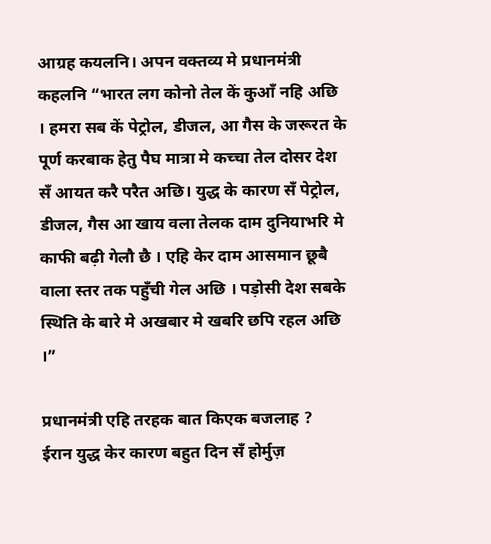आग्रह कयलनि। अपन वक्तव्य मे प्रधानमंत्री कहलनि “भारत लग कोनो तेल कें कुआँ नहि अछि । हमरा सब कें पेट्रोल, डीजल, आ गैस के जरूरत के पूर्ण करबाक हेतु पैघ मात्रा मे कच्चा तेल दोसर देश सँ आयत करै परैत अछि। युद्ध के कारण सँ पेट्रोल, डीजल, गैस आ खाय वला तेलक दाम दुनियाभरि मे काफी बढ़ी गेलौ छै । एहि केर दाम आसमान छूबै वाला स्तर तक पहुँची गेल अछि । पड़ोसी देश सबके स्थिति के बारे मे अखबार मे खबरि छपि रहल अछि ।”

प्रधानमंत्री एहि तरहक बात किएक बजलाह ?
ईरान युद्ध केर कारण बहुत दिन सँ होर्मुज़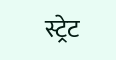स्ट्रेट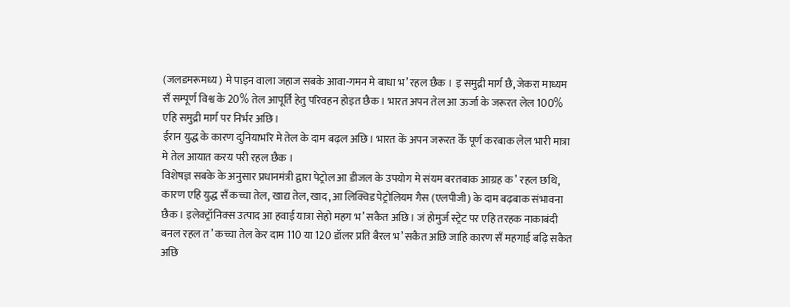(जलडमरूमध्य) मे पाइन वाला जहाज सबके आवा-गमन मे बाधा भ’ रहल छैक । इ समुद्री मार्ग छै, जेकरा माध्यम सँ सम्पूर्ण विश्व के 20% तेल आपूर्ति हेतु परिवहन होइत छैक। भारत अपन तेल आ ऊर्जा के जरूरत लेल 100% एहि समुद्री मार्ग पर निर्भर अछि।
ईरान युद्ध के कारण दुनियाभरि मे तेल के दाम बढ़ल अछि। भारत कें अपन जरूरत केँ पूर्ण करबाक लेल भारी मात्रा मे तेल आयात करय परी रहल छैक ।
विशेषज्ञ सबके के अनुसार प्रधानमंत्री द्वारा पेट्रोल आ डीजल के उपयोग मे संयम बरतबाक आग्रह क’ रहल छथि, कारण एहि युद्ध सँ कच्चा तेल, खाद्य तेल, खाद, आ लिक्विड पेट्रोलियम गैस (एलपीजी) के दाम बढ़बाक संभावना छैक। इलेक्ट्रॉनिक्स उत्पाद आ हवाई यात्रा सेहो महग भ’ सकैत अछि। जं होमुर्ज स्ट्रेट पर एहि तरहक नाकाबंदी बनल रहल त’ कच्चा तेल केर दाम 110 या 120 डॉलर प्रति बैरल भ’ सकैत अछि जाहि कारण सँ महगाई बढ़ि सकैत अछि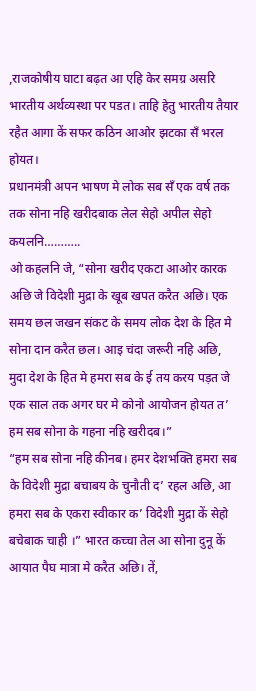,राजकोषीय घाटा बढ़त आ एहि केर समग्र असरि भारतीय अर्थव्यस्था पर पडत। ताहि हेतु भारतीय तैयार रहैत आगा कें सफर कठिन आओर झटका सँ भरल होयत।
प्रधानमंत्री अपन भाषण मे लोक सब सँ एक वर्ष तक तक सोना नहि खरीदबाक लेल सेहो अपील सेहो कयलनि………..
ओ कहलनि जे, “सोना खरीद एकटा आओर कारक अछि जे विदेशी मुद्रा के खूब खपत करैत अछि। एक समय छल जखन संकट के समय लोक देश के हित मे सोना दान करैत छल। आइ चंदा जरूरी नहि अछि, मुदा देश के हित मे हमरा सब के ई तय करय पड़त जे एक साल तक अगर घर मे कोनो आयोजन होयत त’ हम सब सोना के गहना नहि खरीदब।”
“हम सब सोना नहि कीनब। हमर देशभक्ति हमरा सब के विदेशी मुद्रा बचाबय के चुनौती द’ रहल अछि, आ हमरा सब के एकरा स्वीकार क’ विदेशी मुद्रा कें सेहो बचेबाक चाही ।” भारत कच्चा तेल आ सोना दुनू कें आयात पैघ मात्रा मे करैत अछि। तें,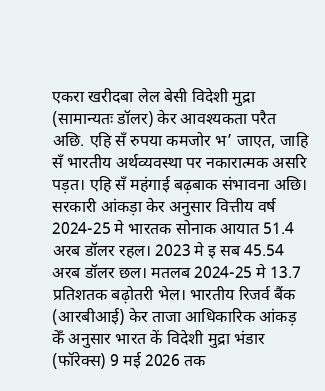एकरा खरीदबा लेल बेसी विदेशी मुद्रा (सामान्यतः डॉलर) केर आवश्यकता परैत अछि. एहि सँ रुपया कमजोर भ’ जाएत, जाहि सँ भारतीय अर्थव्यवस्था पर नकारात्मक असरि पड़त। एहि सँ महंगाई बढ़बाक संभावना अछि।
सरकारी आंकड़ा केर अनुसार वित्तीय वर्ष 2024-25 मे भारतक सोनाक आयात 51.4 अरब डॉलर रहल। 2023 मे इ सब 45.54 अरब डॉलर छल। मतलब 2024-25 मे 13.7 प्रतिशतक बढ़ोतरी भेल। भारतीय रिजर्व बैंक (आरबीआई) केर ताजा आधिकारिक आंकड़ केँ अनुसार भारत कें विदेशी मुद्रा भंडार (फॉरेक्स) 9 मई 2026 तक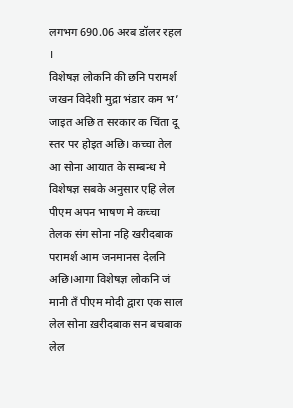लगभग 690.06 अरब डॉलर रहल ।
विशेषज्ञ लोकनि की छनि परामर्श
जखन विदेशी मुद्रा भंडार कम भ’ जाइत अछि त सरकार क चिंता दू स्तर पर होइत अछि। कच्चा तेल आ सोना आयात के सम्बन्ध मे विशेषज्ञ सबके अनुसार एहि लेल पीएम अपन भाषण मे कच्चा तेलक संग सोना नहि खरीदबाक परामर्श आम जनमानस देलनि अछि।आगा विशेषज्ञ लोकनि जं मानी तँ पीएम मोदी द्वारा एक साल लेल सोना ख़रीदबाक सन बचबाक लेल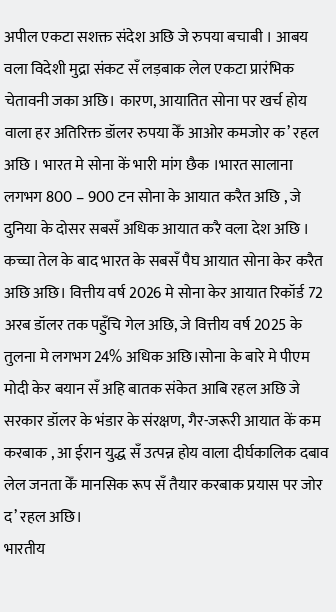अपील एकटा सशक्त संदेश अछि जे रुपया बचाबी । आबय वला विदेशी मुद्रा संकट सँ लड़बाक लेल एकटा प्रारंभिक चेतावनी जका अछि। कारण, आयातित सोना पर खर्च होय वाला हर अतिरिक्त डॉलर रुपया केँ आओर कमजोर क’ रहल अछि । भारत मे सोना कें भारी मांग छैक ।भारत सालाना लगभग 800 – 900 टन सोना के आयात करैत अछि , जे दुनिया के दोसर सबसँ अधिक आयात करै वला देश अछि । कच्चा तेल के बाद भारत के सबसँ पैघ आयात सोना केर करैत अछि अछि। वित्तीय वर्ष 2026 मे सोना केर आयात रिकॉर्ड 72 अरब डॉलर तक पहुँचि गेल अछि, जे वित्तीय वर्ष 2025 के तुलना मे लगभग 24% अधिक अछि।सोना के बारे मे पीएम मोदी केर बयान सँ अहि बातक संकेत आबि रहल अछि जे सरकार डॉलर के भंडार के संरक्षण, गैर-जरूरी आयात कें कम करबाक , आ ईरान युद्ध सँ उत्पन्न होय वाला दीर्घकालिक दबाव लेल जनता केँ मानसिक रूप सँ तैयार करबाक प्रयास पर जोर द’ रहल अछि।
भारतीय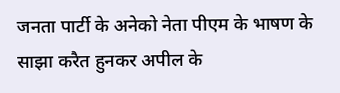जनता पार्टी के अनेको नेता पीएम के भाषण के साझा करैत हुनकर अपील के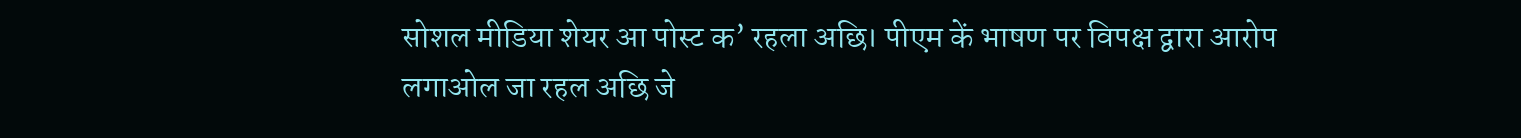सोशल मीडिया शेयर आ पोस्ट क’ रहला अछि। पीएम कें भाषण पर विपक्ष द्वारा आरोप लगाओल जा रहल अछि जे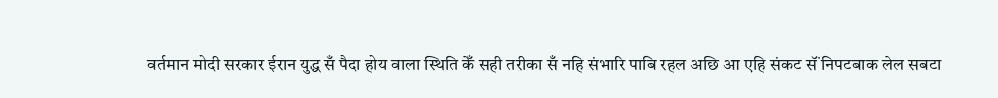वर्तमान मोदी सरकार ईरान युद्ध सँ पैदा होय वाला स्थिति केँ सही तरीका सँ नहि संभारि पाबि रहल अछि आ एहि संकट सॅं निपटबाक लेल सबटा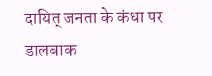दायित् जनता के कंधा पर डालबाक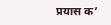प्रयास क’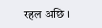रहल अछि ।